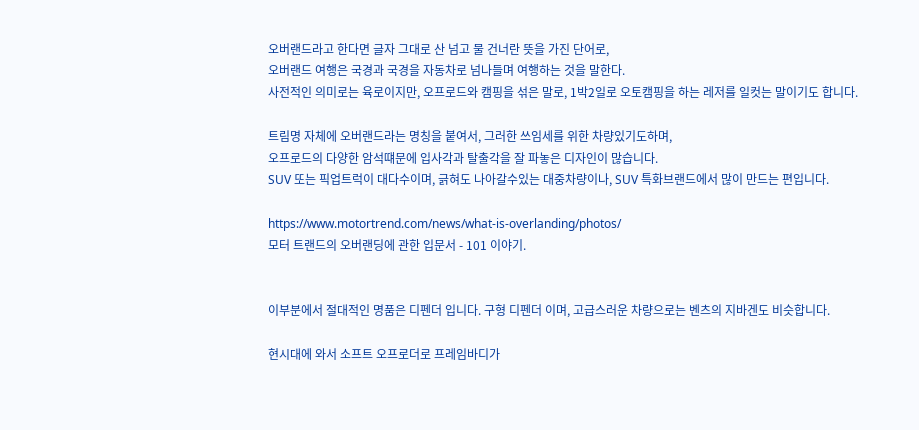오버랜드라고 한다면 글자 그대로 산 넘고 물 건너란 뜻을 가진 단어로,
오버랜드 여행은 국경과 국경을 자동차로 넘나들며 여행하는 것을 말한다.
사전적인 의미로는 육로이지만, 오프로드와 캠핑을 섞은 말로, 1박2일로 오토캠핑을 하는 레저를 일컷는 말이기도 합니다.

트림명 자체에 오버랜드라는 명칭을 붙여서, 그러한 쓰임세를 위한 차량있기도하며,
오프로드의 다양한 암석떄문에 입사각과 탈출각을 잘 파놓은 디자인이 많습니다.
SUV 또는 픽업트럭이 대다수이며, 긁혀도 나아갈수있는 대중차량이나, SUV 특화브랜드에서 많이 만드는 편입니다.

https://www.motortrend.com/news/what-is-overlanding/photos/
모터 트랜드의 오버랜딩에 관한 입문서 - 101 이야기.


이부분에서 절대적인 명품은 디펜더 입니다. 구형 디펜더 이며, 고급스러운 차량으로는 벤츠의 지바겐도 비슷합니다.

현시대에 와서 소프트 오프로더로 프레임바디가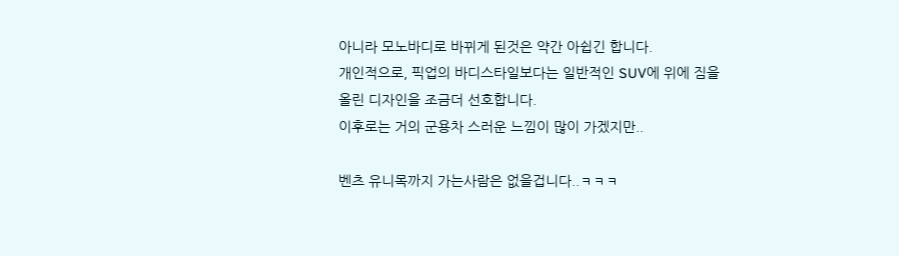아니라 모노바디로 바뀌게 된것은 약간 아쉽긴 합니다.
개인적으로, 픽업의 바디스타일보다는 일반적인 SUV에 위에 짐을 올린 디자인을 조금더 선호합니다.
이후로는 거의 군용차 스러운 느낌이 많이 가겠지만..

벤츠 유니목까지 가는사람은 없을겁니다..ㅋㅋㅋ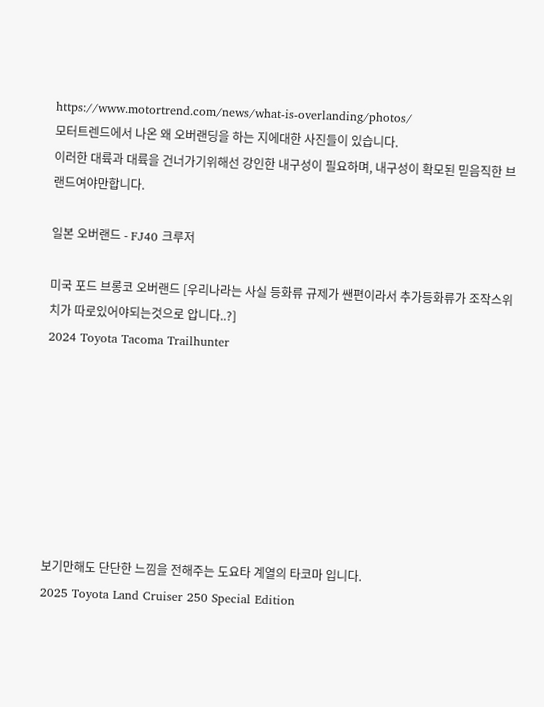https://www.motortrend.com/news/what-is-overlanding/photos/
모터트렌드에서 나온 왜 오버랜딩을 하는 지에대한 사진들이 있습니다.
이러한 대륙과 대륙을 건너가기위해선 강인한 내구성이 필요하며, 내구성이 확모된 믿음직한 브랜드여야만합니다.

일본 오버랜드 - FJ40 크루저

미국 포드 브롱코 오버랜드 [우리나라는 사실 등화류 규제가 쌘편이라서 추가등화류가 조작스위치가 따로있어야되는것으로 압니다..?]
2024 Toyota Tacoma Trailhunter








보기만해도 단단한 느낌을 전해주는 도요타 계열의 타코마 입니다.
2025 Toyota Land Cruiser 250 Special Edition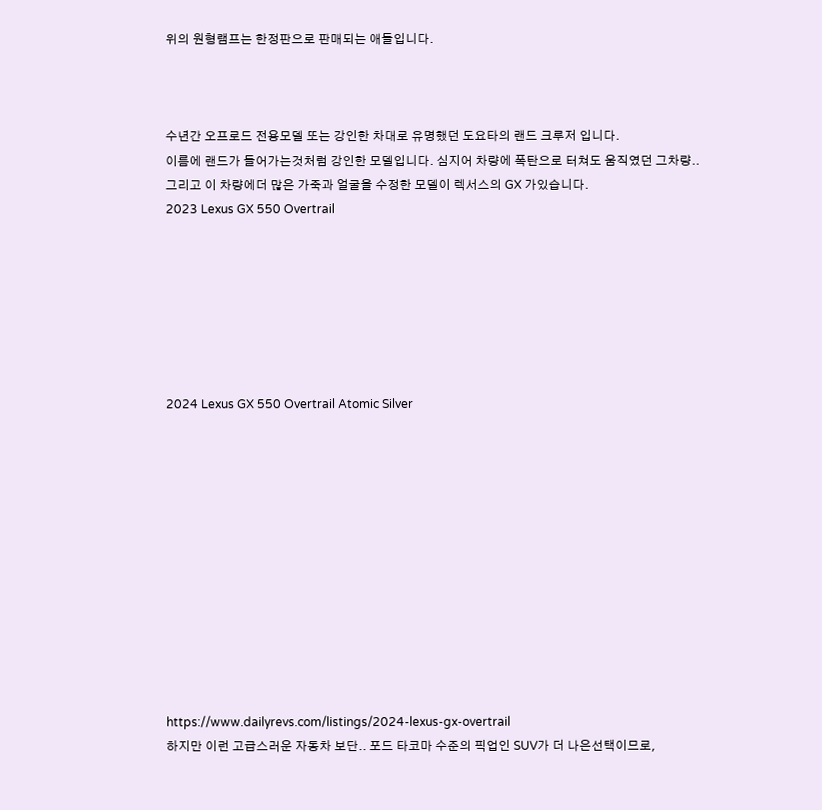위의 원형램프는 한정판으로 판매되는 애들입니다.



수년간 오프로드 전용모델 또는 강인한 차대로 유명했던 도요타의 랜드 크루저 입니다.
이름에 랜드가 들어가는것처럼 강인한 모델입니다. 심지어 차량에 폭탄으로 터쳐도 움직였던 그차량..
그리고 이 차량에더 많은 가죽과 얼굴을 수정한 모델이 렉서스의 GX 가있습니다.
2023 Lexus GX 550 Overtrail







2024 Lexus GX 550 Overtrail Atomic Silver












https://www.dailyrevs.com/listings/2024-lexus-gx-overtrail
하지만 이런 고급스러운 자동차 보단.. 포드 타코마 수준의 픽업인 SUV가 더 나은선택이므로,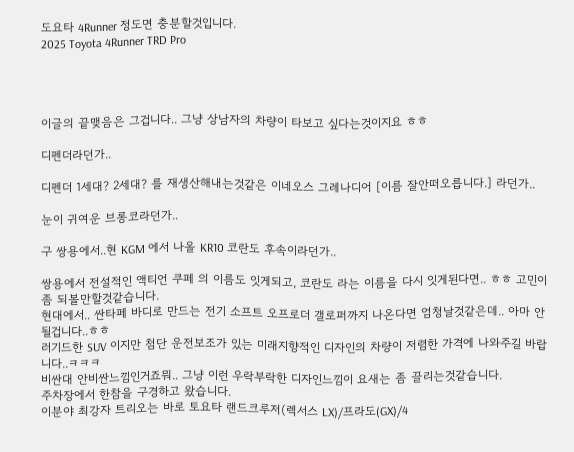도요타 4Runner 정도면 충분할것입니다.
2025 Toyota 4Runner TRD Pro




이글의 끝맺음은 그겁니다.. 그냥 상남자의 차량이 타보고 싶다는것이지요 ㅎㅎ

디펜더라던가..

디펜더 1세대? 2세대? 를 재생산해내는것같은 이네오스 그레나디어 [이름 잘안떠오릅니다.] 라던가..

눈이 귀여운 브롱코라던가..

구 쌍용에서..현 KGM 에서 나올 KR10 코란도 후속이라던가..

쌍용에서 전설적인 액티언 쿠페 의 이름도 잇게되고, 코란도 라는 이름을 다시 잇게된다면.. ㅎㅎ 고민이 좀 되볼만할것같습니다.
현대에서.. 싼타페 바디로 만드는 전기 소프트 오프로더 갤로퍼까지 나온다면 엄청날것같은데.. 아마 안될겁니다..ㅎㅎ
러기드한 SUV 이지만 첨단 운전보조가 있는 미래지향적인 디자인의 차량이 저렴한 가격에 나와주길 바랍니다..ㅋㅋㅋ
비싼대 안비싼느낌인거죠뭐.. 그냥 이런 우락부락한 디자인느낌이 요새는 좀 끌리는것같습니다.
주차장에서 한참을 구경하고 왔습니다.
이분야 최강자 트리오는 바로 토요타 랜드크루저(렉서스 LX)/프라도(GX)/4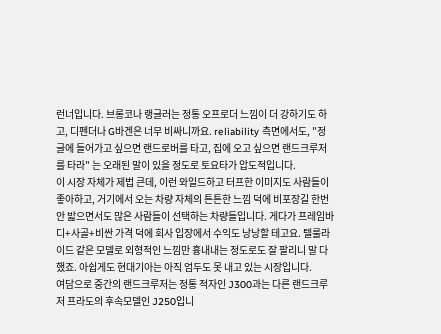런너입니다. 브롱코나 랭글러는 정통 오프로더 느낌이 더 강하기도 하고, 디펜더나 G바겐은 너무 비싸니까요. reliability 측면에서도, "정글에 들어가고 싶으면 랜드로버를 타고, 집에 오고 싶으면 랜드크루저를 타라" 는 오래된 말이 있을 정도로 토요타가 압도적입니다.
이 시장 자체가 제법 큰데, 이런 와일드하고 터프한 이미지도 사람들이 좋아하고, 거기에서 오는 차량 자체의 튼튼한 느낌 덕에 비포장길 한번 안 밟으면서도 많은 사람들이 선택하는 차량들입니다. 게다가 프레임바디+사골+비싼 가격 덕에 회사 입장에서 수익도 낭낭할 테고요. 텔룰라이드 같은 모델로 외형적인 느낌만 흉내내는 정도로도 잘 팔리니 말 다했죠. 아쉽게도 현대기아는 아직 엄두도 못 내고 있는 시장입니다.
여담으로 중간의 랜드크루저는 정통 적자인 J300과는 다른 랜드크루저 프라도의 후속모델인 J250입니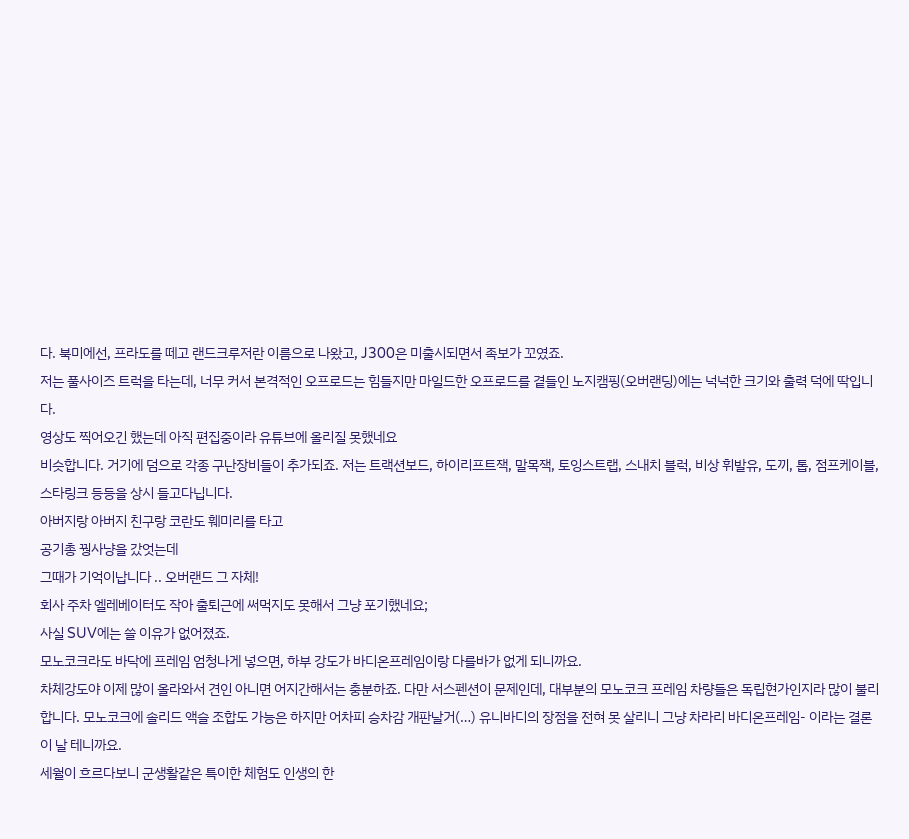다. 북미에선, 프라도를 떼고 랜드크루저란 이름으로 나왔고, J300은 미출시되면서 족보가 꼬였죠.
저는 풀사이즈 트럭을 타는데, 너무 커서 본격적인 오프로드는 힘들지만 마일드한 오프로드를 곁들인 노지캠핑(오버랜딩)에는 넉넉한 크기와 출력 덕에 딱입니다.
영상도 찍어오긴 했는데 아직 편집중이라 유튜브에 올리질 못했네요
비슷합니다. 거기에 덤으로 각종 구난장비들이 추가되죠. 저는 트랙션보드, 하이리프트잭, 말목잭, 토잉스트랩, 스내치 블럭, 비상 휘발유, 도끼, 톱, 점프케이블, 스타링크 등등을 상시 들고다닙니다.
아버지랑 아버지 친구랑 코란도 훼미리를 타고
공기총 꿩사냥을 갔엇는데
그때가 기억이납니다 .. 오버랜드 그 자체!
회사 주차 엘레베이터도 작아 출퇴근에 써먹지도 못해서 그냥 포기했네요;
사실 SUV에는 쓸 이유가 없어졌죠.
모노코크라도 바닥에 프레임 엄청나게 넣으면, 하부 강도가 바디온프레임이랑 다를바가 없게 되니까요.
차체강도야 이제 많이 올라와서 견인 아니면 어지간해서는 충분하죠. 다만 서스펜션이 문제인데, 대부분의 모노코크 프레임 차량들은 독립현가인지라 많이 불리합니다. 모노코크에 솔리드 액슬 조합도 가능은 하지만 어차피 승차감 개판날거(…) 유니바디의 장점을 전혀 못 살리니 그냥 차라리 바디온프레임- 이라는 결론이 날 테니까요.
세월이 흐르다보니 군생활같은 특이한 체험도 인생의 한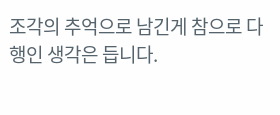조각의 추억으로 남긴게 참으로 다행인 생각은 듭니다.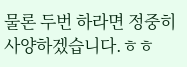물론 두번 하라면 정중히 사양하겠습니다.ㅎㅎ